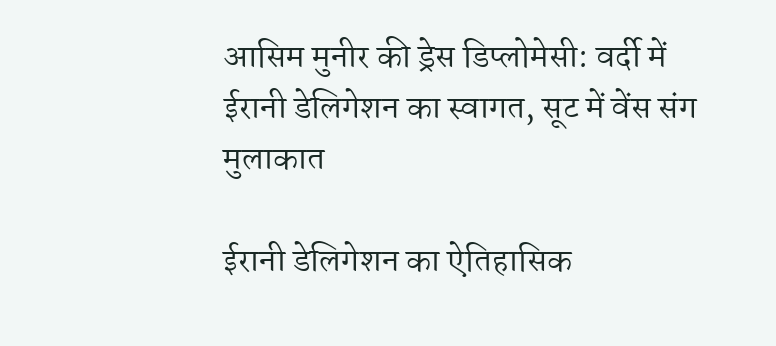आसिम मुनीर की ड्रेस डिप्लोमेसी: वर्दी में ईरानी डेलिगेशन का स्वागत, सूट में वेंस संग मुलाकात

ईरानी डेलिगेशन का ऐतिहासिक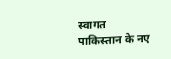स्वागत
पाकिस्तान के नए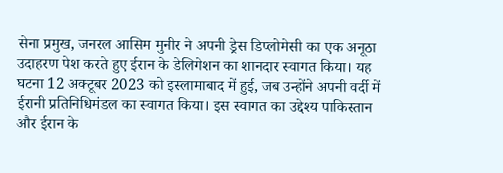सेना प्रमुख, जनरल आसिम मुनीर ने अपनी ड्रेस डिप्लोमेसी का एक अनूठा उदाहरण पेश करते हुए ईरान के डेलिगेशन का शानदार स्वागत किया। यह घटना 12 अक्टूबर 2023 को इस्लामाबाद में हुई, जब उन्होंने अपनी वर्दी में ईरानी प्रतिनिधिमंडल का स्वागत किया। इस स्वागत का उद्देश्य पाकिस्तान और ईरान के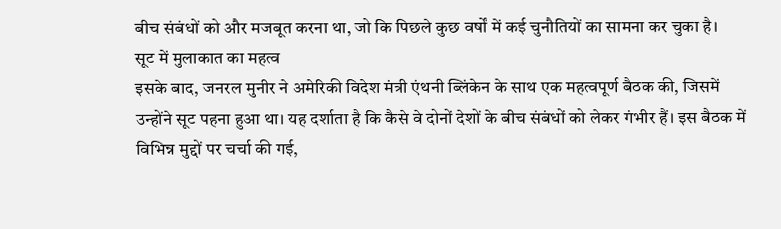बीच संबंधों को और मजबूत करना था, जो कि पिछले कुछ वर्षों में कई चुनौतियों का सामना कर चुका है।
सूट में मुलाकात का महत्व
इसके बाद, जनरल मुनीर ने अमेरिकी विदेश मंत्री एंथनी ब्लिंकेन के साथ एक महत्वपूर्ण बैठक की, जिसमें उन्होंने सूट पहना हुआ था। यह दर्शाता है कि कैसे वे दोनों देशों के बीच संबंधों को लेकर गंभीर हैं। इस बैठक में विभिन्न मुद्दों पर चर्चा की गई,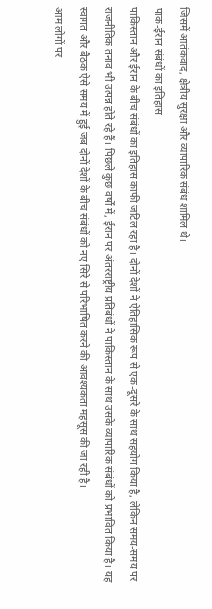जिसमें आतंकवाद, क्षेत्रीय सुरक्षा और व्यापारिक संबंध शामिल थे।
पाक-ईरान संबंधों का इतिहास
पाकिस्तान और ईरान के बीच संबंधों का इतिहास काफी जटिल रहा है। दोनों देशों ने ऐतिहासिक रूप से एक-दूसरे के साथ सहयोग किया है, लेकिन समय-समय पर राजनीतिक तनाव भी उत्पन्न होते रहे हैं। पिछले कुछ वर्षों में, ईरान पर अंतरराष्ट्रीय प्रतिबंधों ने पाकिस्तान के साथ उसके व्यापारिक संबंधों को प्रभावित किया है। यह स्वागत और बैठक ऐसे समय में हुई जब दोनों देशों के बीच संबंधों को नए सिरे से परिभाषित करने की आवश्यकता महसूस की जा रही है।
आम लोगों पर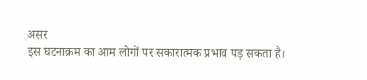असर
इस घटनाक्रम का आम लोगों पर सकारात्मक प्रभाव पड़ सकता है।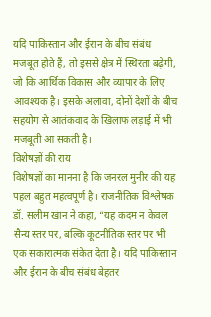यदि पाकिस्तान और ईरान के बीच संबंध मजबूत होते हैं, तो इससे क्षेत्र में स्थिरता बढ़ेगी, जो कि आर्थिक विकास और व्यापार के लिए आवश्यक है। इसके अलावा, दोनों देशों के बीच सहयोग से आतंकवाद के खिलाफ लड़ाई में भी मजबूती आ सकती है।
विशेषज्ञों की राय
विशेषज्ञों का मानना है कि जनरल मुनीर की यह पहल बहुत महत्वपूर्ण है। राजनीतिक विश्लेषक डॉ. सलीम खान ने कहा, “यह कदम न केवल सैन्य स्तर पर, बल्कि कूटनीतिक स्तर पर भी एक सकारात्मक संकेत देता है। यदि पाकिस्तान और ईरान के बीच संबंध बेहतर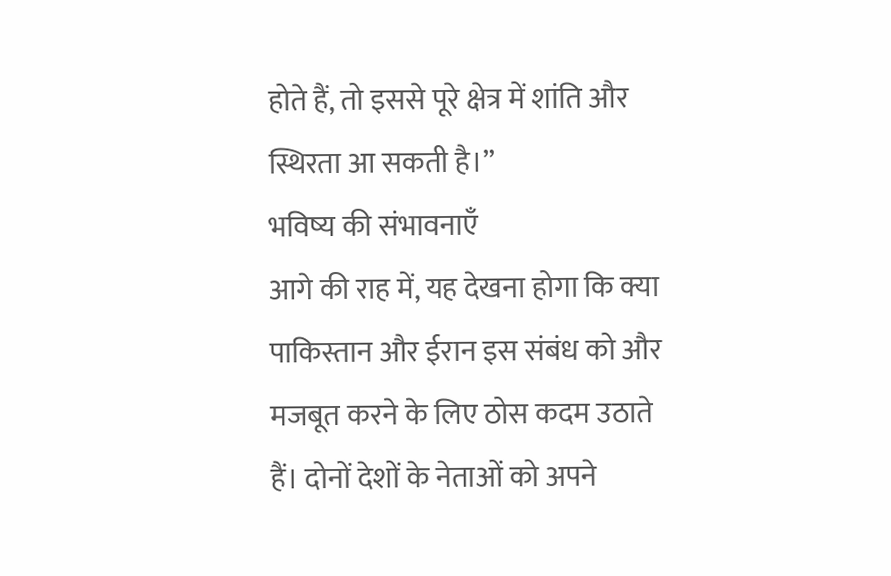होते हैं, तो इससे पूरे क्षेत्र में शांति और स्थिरता आ सकती है।”
भविष्य की संभावनाएँ
आगे की राह में, यह देखना होगा कि क्या पाकिस्तान और ईरान इस संबंध को और मजबूत करने के लिए ठोस कदम उठाते हैं। दोनों देशों के नेताओं को अपने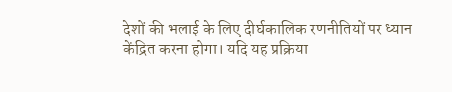देशों की भलाई के लिए दीर्घकालिक रणनीतियों पर ध्यान केंद्रित करना होगा। यदि यह प्रक्रिया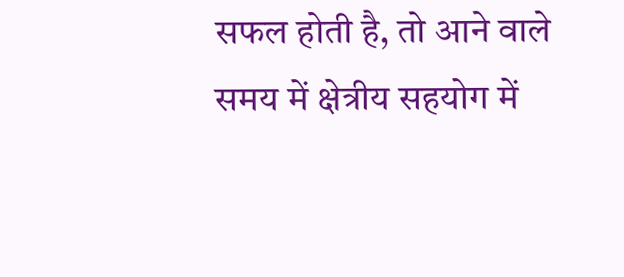सफल होती है, तो आने वाले समय में क्षेत्रीय सहयोग में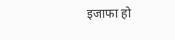इजाफा हो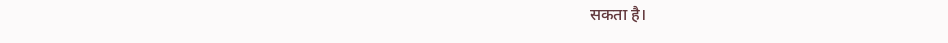सकता है।